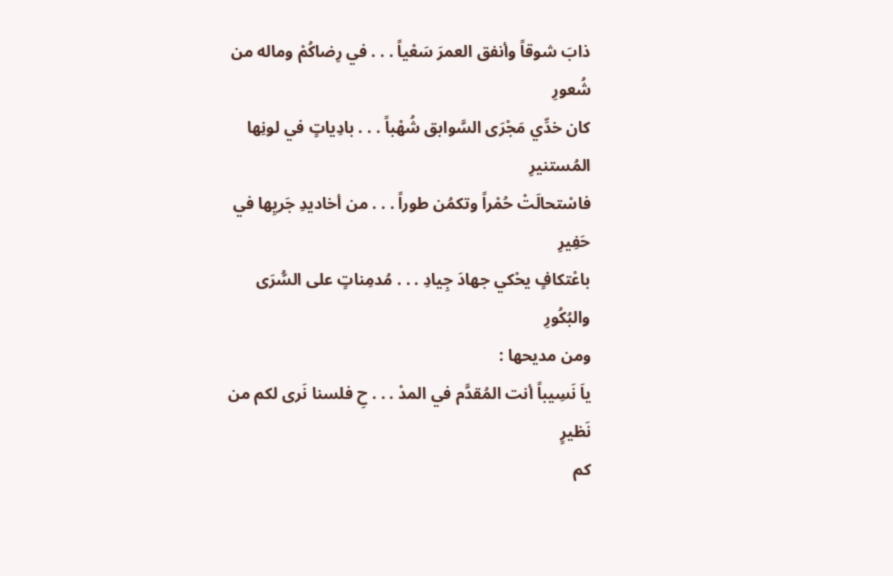ذابَ شوقاً وأنفق العمرَ سَعْياً . . . في رِضاكُمْ وماله من شُعورِ
كان خدِّي مَجْرَى السَّوابق شُهْباً . . . بادِياتٍ في لونِها المُستنيرِ
فاسْتحالَتْ حُمْراً وتكمُن طوراً . . . من أخاديدِ جَريِها في حَفِيرِ
باعْتكافٍ يحْكي جهادَ جِيادِ . . . مُدمِناتٍ على السُّرَى والبُكُورِ
ومن مديحها :
ياَ نَسِيباً أنت المُقدَّم في المدْ . . . حِ فلسنا نَرى لكم من نَظيرٍ
كم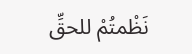نَظْمتُمْ للحقِّ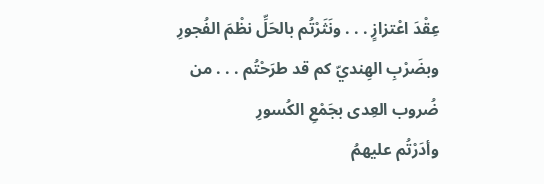عِقْدَ اعْتزازٍ . . . ونَثَرْتُم بالحَلِّ نظْمَ الفُجورِ
وبضَرْبِ الهِنديّ كم قد طرَحْتُم . . . من ضُروب العِدى بجَمْعِ الكُسورِ
وأدَرْتُم عليهمُ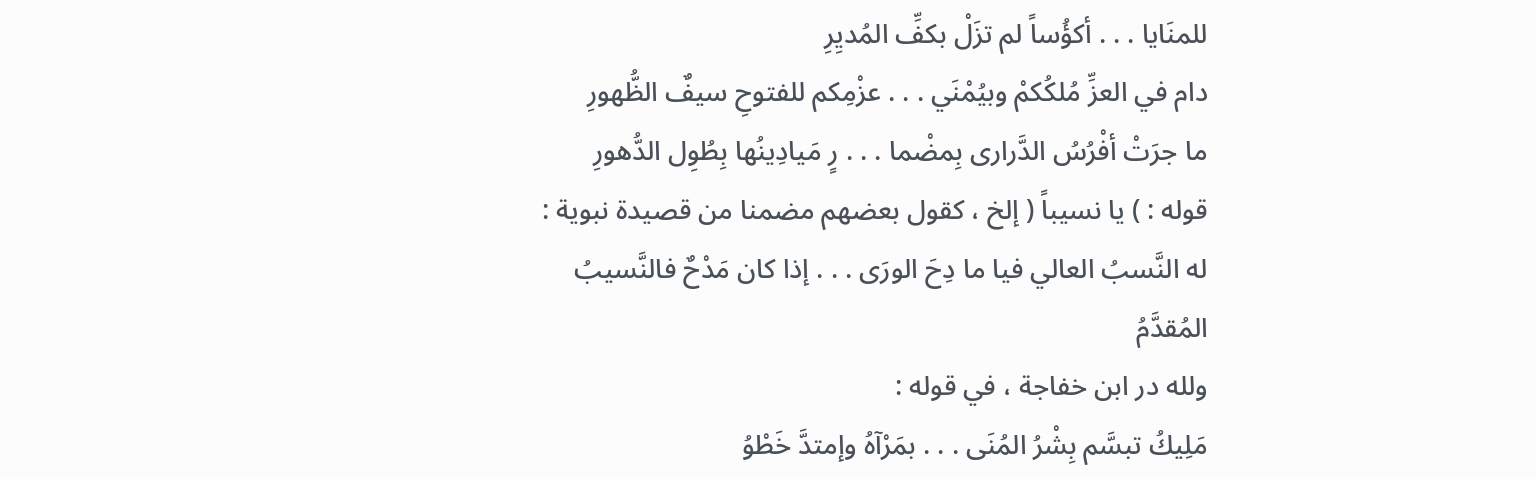للمنَايا . . . أكؤُساً لم تزَلْ بكفِّ المُديِرِ
دام في العزِّ مُلكُكمْ وبيُمْنَي . . . عزْمِكم للفتوحِ سيفٌ الظُّهورِ
ما جرَتْ أفْرُسُ الدَّرارى بِمضْما . . . رٍ مَيادِينُها بِطُوِل الدُّهورِ
قوله : ) يا نسيباً ( إلخ ، كقول بعضهم مضمنا من قصيدة نبوية :
له النَّسبُ العالي فيا ما دِحَ الورَى . . . إذا كان مَدْحٌ فالنَّسيبُ المُقدَّمُ
ولله در ابن خفاجة ، في قوله :
مَلِيكُ تبسَّم بِشْرُ المُنَى . . . بمَرْآهُ وإمتدَّ خَطْوُ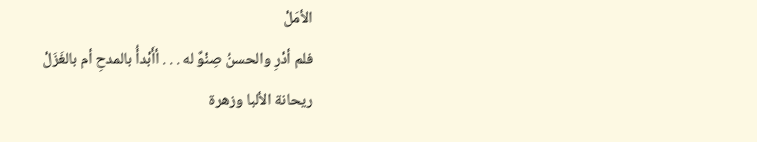الأمَلْ
فلم أدْرِ والحسنُ صِنْوٌ له . . . أأَبْدأُ بالمدحِ أم بالغَزَلْ
ريحانة الألبا وزهرة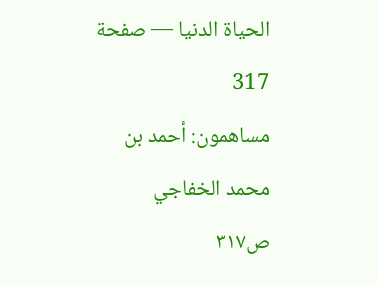الحياة الدنيا — صفحة 317
مساهمون: أحمد بن محمد الخفاجي
ص٣١٧